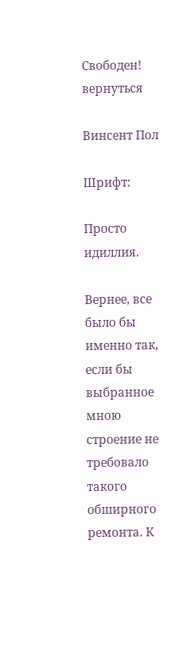Свободен!
вернуться

Винсент Пол

Шрифт:

Просто идиллия.

Вернее, все было бы именно так, если бы выбранное мною строение не требовало такого обширного ремонта. К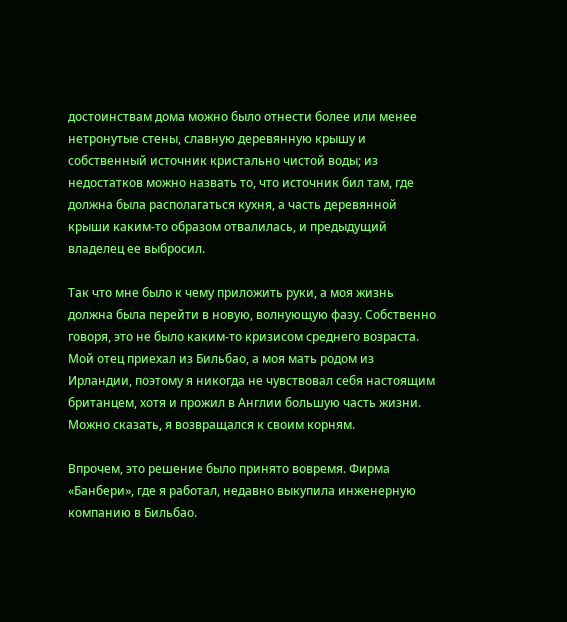достоинствам дома можно было отнести более или менее нетронутые стены, славную деревянную крышу и собственный источник кристально чистой воды; из недостатков можно назвать то, что источник бил там, где должна была располагаться кухня, а часть деревянной крыши каким-то образом отвалилась, и предыдущий владелец ее выбросил.

Так что мне было к чему приложить руки, а моя жизнь должна была перейти в новую, волнующую фазу. Собственно говоря, это не было каким-то кризисом среднего возраста. Мой отец приехал из Бильбао, а моя мать родом из Ирландии, поэтому я никогда не чувствовал себя настоящим британцем, хотя и прожил в Англии большую часть жизни. Можно сказать, я возвращался к своим корням.

Впрочем, это решение было принято вовремя. Фирма «Банбери», где я работал, недавно выкупила инженерную компанию в Бильбао.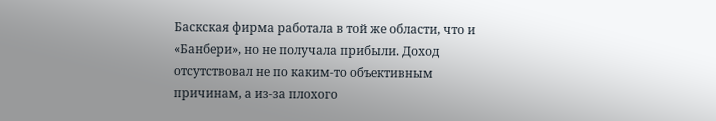Баскская фирма работала в той же области, что и «Банбери», но не получала прибыли. Доход отсутствовал не по каким-то объективным причинам, а из-за плохого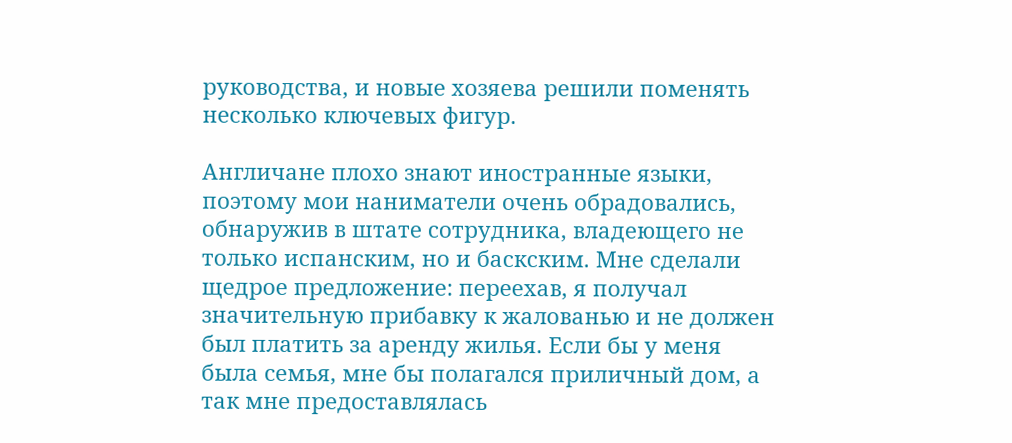руководства, и новые хозяева решили поменять несколько ключевых фигур.

Англичане плохо знают иностранные языки, поэтому мои наниматели очень обрадовались, обнаружив в штате сотрудника, владеющего не только испанским, но и баскским. Мне сделали щедрое предложение: переехав, я получал значительную прибавку к жалованью и не должен был платить за аренду жилья. Если бы у меня была семья, мне бы полагался приличный дом, а так мне предоставлялась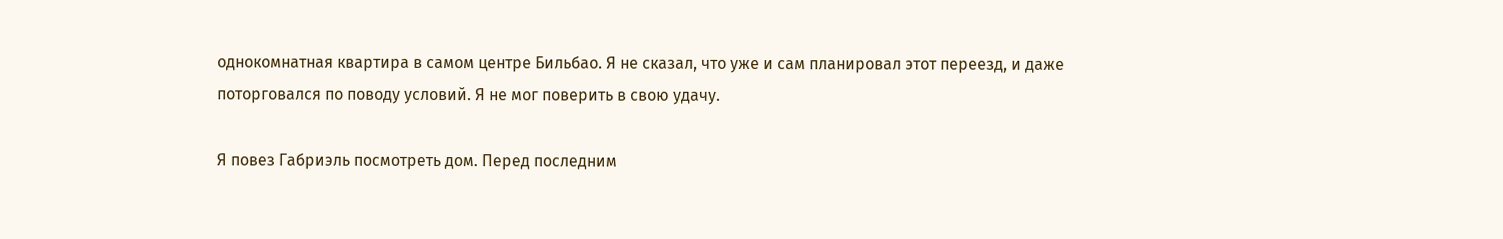однокомнатная квартира в самом центре Бильбао. Я не сказал, что уже и сам планировал этот переезд, и даже поторговался по поводу условий. Я не мог поверить в свою удачу.

Я повез Габриэль посмотреть дом. Перед последним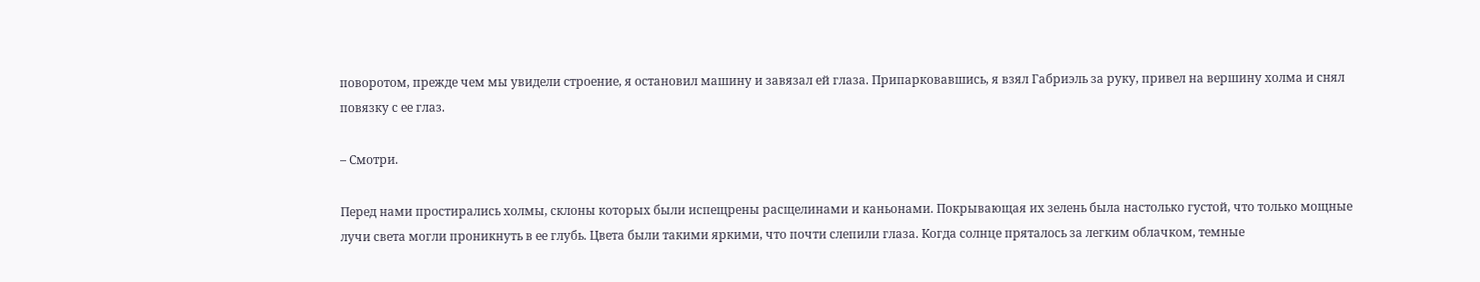поворотом, прежде чем мы увидели строение, я остановил машину и завязал ей глаза. Припарковавшись, я взял Габриэль за руку, привел на вершину холма и снял повязку с ее глаз.

– Смотри.

Перед нами простирались холмы, склоны которых были испещрены расщелинами и каньонами. Покрывающая их зелень была настолько густой, что только мощные лучи света могли проникнуть в ее глубь. Цвета были такими яркими, что почти слепили глаза. Когда солнце пряталось за легким облачком, темные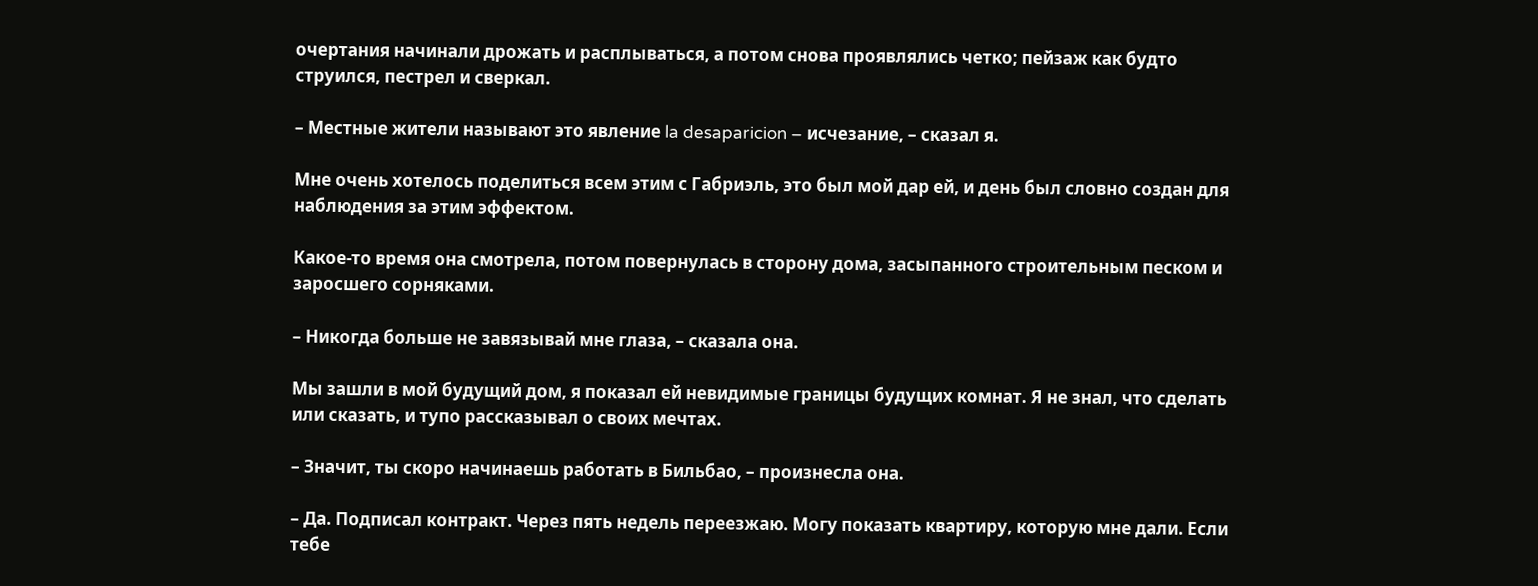очертания начинали дрожать и расплываться, а потом снова проявлялись четко; пейзаж как будто струился, пестрел и сверкал.

– Местные жители называют это явление la desaparicion – исчезание, – сказал я.

Мне очень хотелось поделиться всем этим с Габриэль, это был мой дар ей, и день был словно создан для наблюдения за этим эффектом.

Какое-то время она смотрела, потом повернулась в сторону дома, засыпанного строительным песком и заросшего сорняками.

– Никогда больше не завязывай мне глаза, – сказала она.

Мы зашли в мой будущий дом, я показал ей невидимые границы будущих комнат. Я не знал, что сделать или сказать, и тупо рассказывал о своих мечтах.

– Значит, ты скоро начинаешь работать в Бильбао, – произнесла она.

– Да. Подписал контракт. Через пять недель переезжаю. Могу показать квартиру, которую мне дали. Если тебе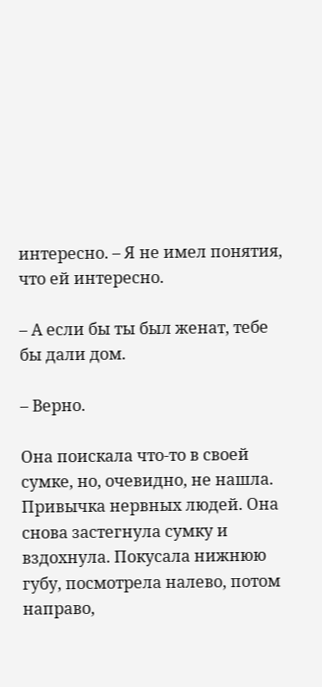интересно. – Я не имел понятия, что ей интересно.

– А если бы ты был женат, тебе бы дали дом.

– Верно.

Она поискала что-то в своей сумке, но, очевидно, не нашла. Привычка нервных людей. Она снова застегнула сумку и вздохнула. Покусала нижнюю губу, посмотрела налево, потом направо,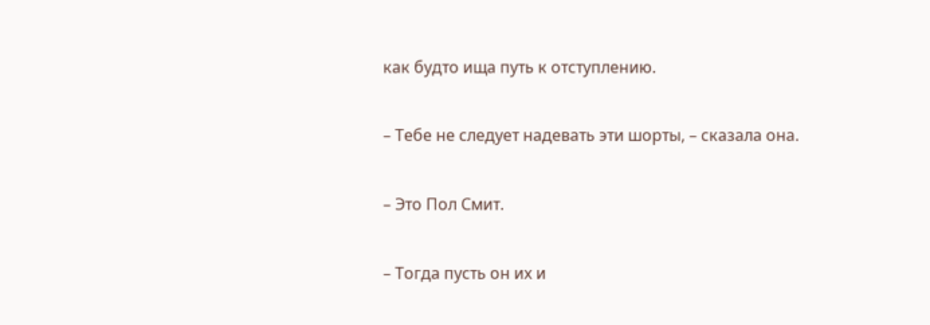как будто ища путь к отступлению.

– Тебе не следует надевать эти шорты, – сказала она.

– Это Пол Смит.

– Тогда пусть он их и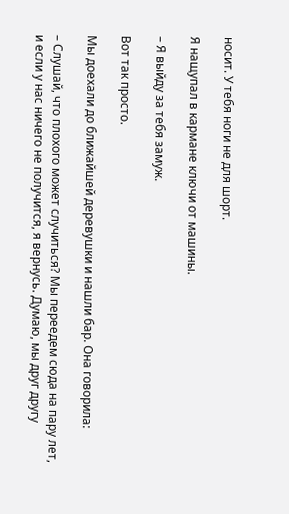носит. У тебя ноги не для шорт.

Я нащупал в кармане ключи от машины.

– Я выйду за тебя замуж.

Вот так просто.

Мы доехали до ближайшей деревушки и нашли бар. Она говорила:

– Слушай, что плохого может случиться? Мы переедем сюда на пару лет, и если у нас ничего не получится, я вернусь. Думаю, мы друг другу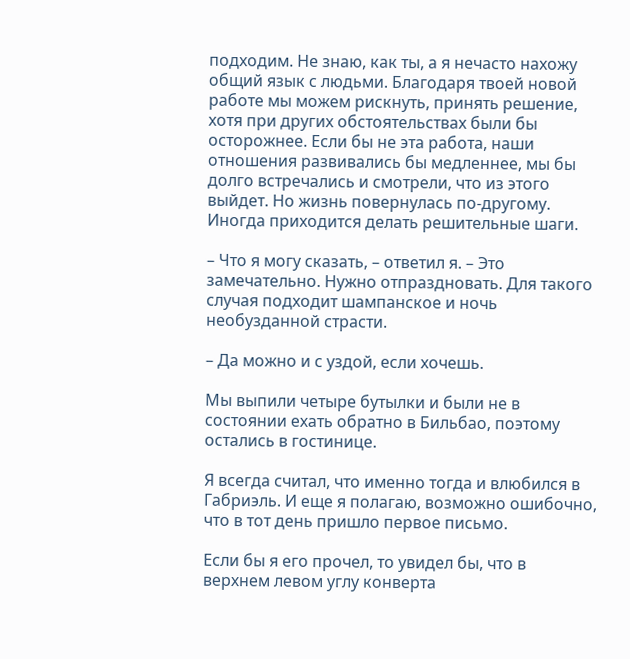подходим. Не знаю, как ты, а я нечасто нахожу общий язык с людьми. Благодаря твоей новой работе мы можем рискнуть, принять решение, хотя при других обстоятельствах были бы осторожнее. Если бы не эта работа, наши отношения развивались бы медленнее, мы бы долго встречались и смотрели, что из этого выйдет. Но жизнь повернулась по-другому. Иногда приходится делать решительные шаги.

– Что я могу сказать, – ответил я. – Это замечательно. Нужно отпраздновать. Для такого случая подходит шампанское и ночь необузданной страсти.

– Да можно и с уздой, если хочешь.

Мы выпили четыре бутылки и были не в состоянии ехать обратно в Бильбао, поэтому остались в гостинице.

Я всегда считал, что именно тогда и влюбился в Габриэль. И еще я полагаю, возможно ошибочно, что в тот день пришло первое письмо.

Если бы я его прочел, то увидел бы, что в верхнем левом углу конверта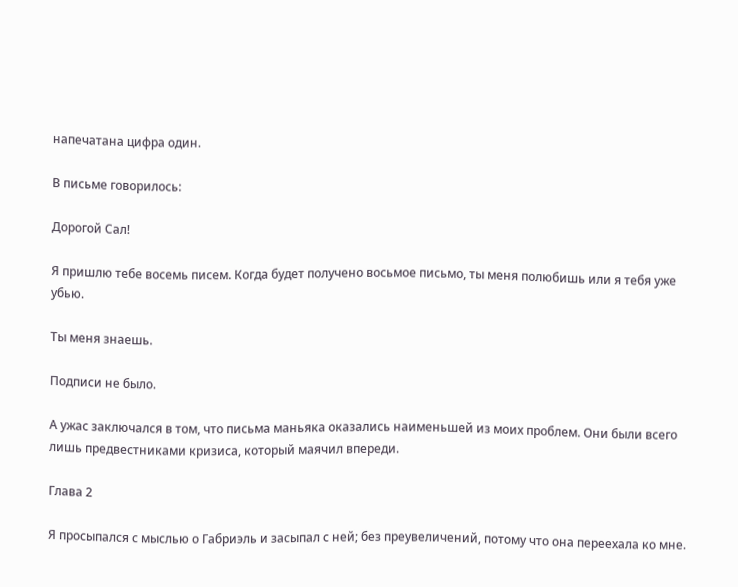напечатана цифра один.

В письме говорилось:

Дорогой Сал!

Я пришлю тебе восемь писем. Когда будет получено восьмое письмо, ты меня полюбишь или я тебя уже убью.

Ты меня знаешь.

Подписи не было.

А ужас заключался в том, что письма маньяка оказались наименьшей из моих проблем. Они были всего лишь предвестниками кризиса, который маячил впереди.

Глава 2

Я просыпался с мыслью о Габриэль и засыпал с ней; без преувеличений, потому что она переехала ко мне.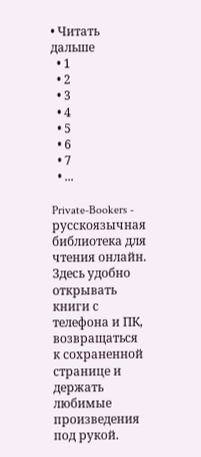• Читать дальше
  • 1
  • 2
  • 3
  • 4
  • 5
  • 6
  • 7
  • ...

Private-Bookers - русскоязычная библиотека для чтения онлайн. Здесь удобно открывать книги с телефона и ПК, возвращаться к сохраненной странице и держать любимые произведения под рукой.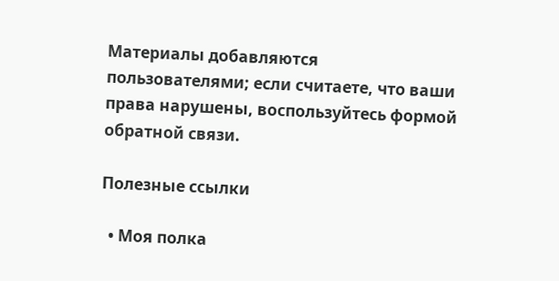Материалы добавляются пользователями; если считаете, что ваши права нарушены, воспользуйтесь формой обратной связи.

Полезные ссылки

  • Моя полка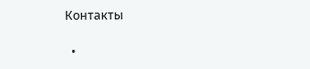Контакты

  •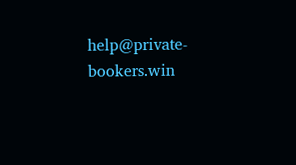help@private-bookers.win